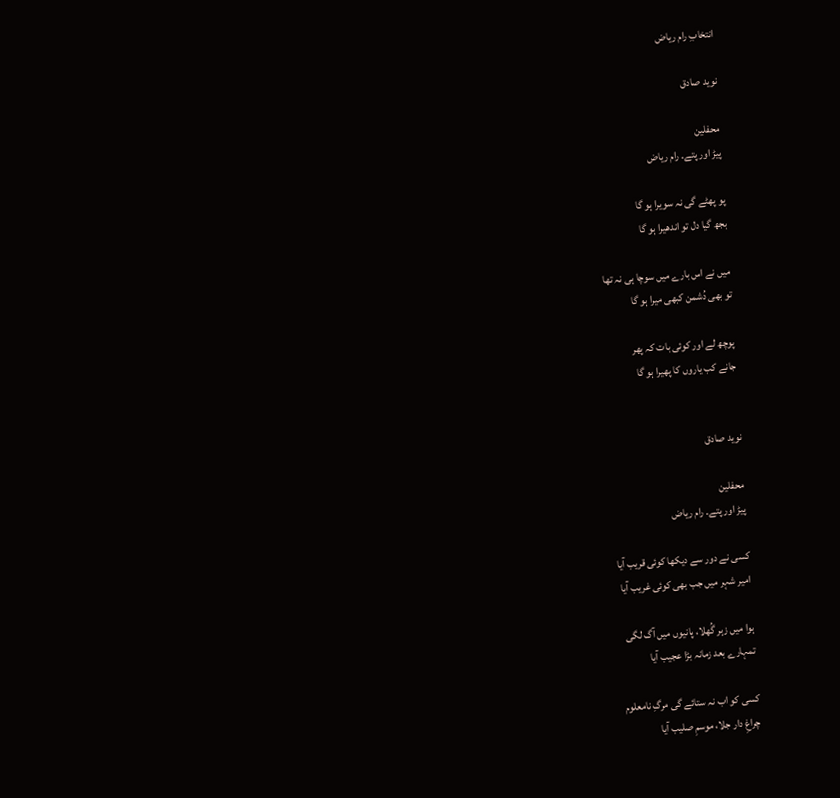انتخابِ رام ریاض

نوید صادق

محفلین
پیڑ اور پتے۔ رام ریاض

پو پھٹے گی نہ سویرا ہو گا
بجھ گیا دل تو اندھیرا ہو گا

میں نے اس بارے میں سوچا ہی نہ تھا
تو بھی دُشمن کبھی میرا ہو گا

پوچھ لے اور کوئی بات کہ پھر
جانے کب یاروں کا پھیرا ہو گا


نوید صادق

محفلین
پیڑ اور پتے۔ رام ریاض

کسی نے دور سے دیکھا کوئی قریب آیا
امیر شہر میں جب بھی کوئی غریب آیا

ہوا میں زہر گُھلا، پانیوں میں آگ لگی
تمہارے بعد زمانہ بڑا عجیب آیا

کسی کو اب نہ ستائے گی مرگِ نامعلوم
چراغِ دار جلا، موسمِ صلیب آیا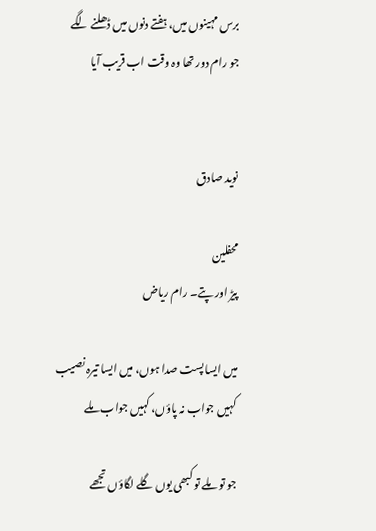برس مہینوں میں، ہفتے دنوں میں ڈھلنے لگے
جو رام دور تھا وہ وقت اب قریب آیا


نوید صادق

محفلین
پیڑ اور پتے۔ رام ریاض

میں ایسا پست صدا ہوں، میں ایسا تیرہ نصیب
کہیں جواب نہ پاؤں، کہیں جواب ملے

جو تو ملے تو کبھی یوں گلے لگاؤں تجھے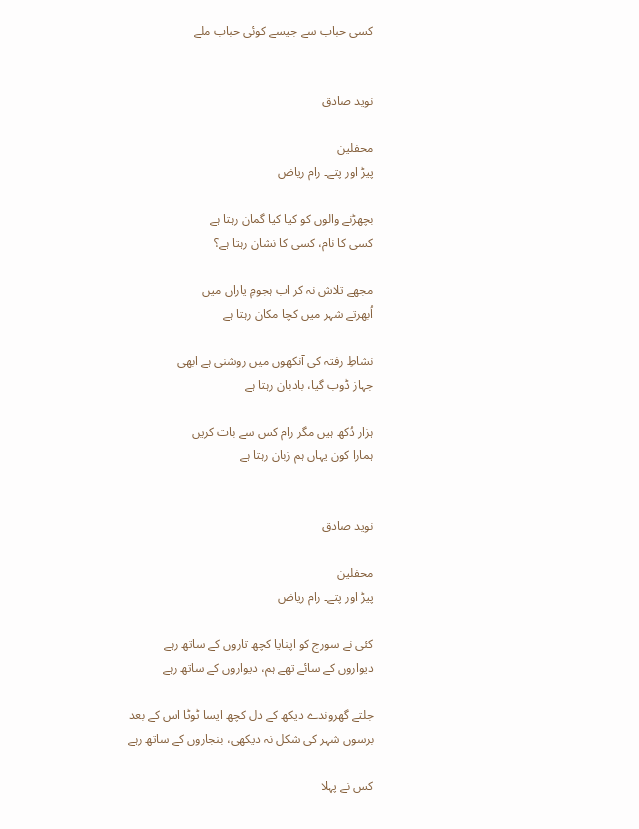کسی حباب سے جیسے کوئی حباب ملے


نوید صادق

محفلین
پیڑ اور پتے۔ رام ریاض

بچھڑنے والوں کو کیا کیا گمان رہتا ہے
کسی کا نام، کسی کا نشان رہتا ہے؟

مجھے تلاش نہ کر اب ہجومِ یاراں میں
اُبھرتے شہر میں کچا مکان رہتا ہے

نشاطِ رفتہ کی آنکھوں میں روشنی ہے ابھی
جہاز ڈوب گیا، بادبان رہتا ہے

ہزار دُکھ ہیں مگر رام کس سے بات کریں
ہمارا کون یہاں ہم زبان رہتا ہے


نوید صادق

محفلین
پیڑ اور پتے۔ رام ریاض

کئی نے سورج کو اپنایا کچھ تاروں کے ساتھ رہے
دیواروں کے سائے تھے ہم، دیواروں کے ساتھ رہے

جلتے گھروندے دیکھ کے دل کچھ ایسا ٹوٹا اس کے بعد
برسوں شہر کی شکل نہ دیکھی، بنجاروں کے ساتھ رہے

کس نے پہلا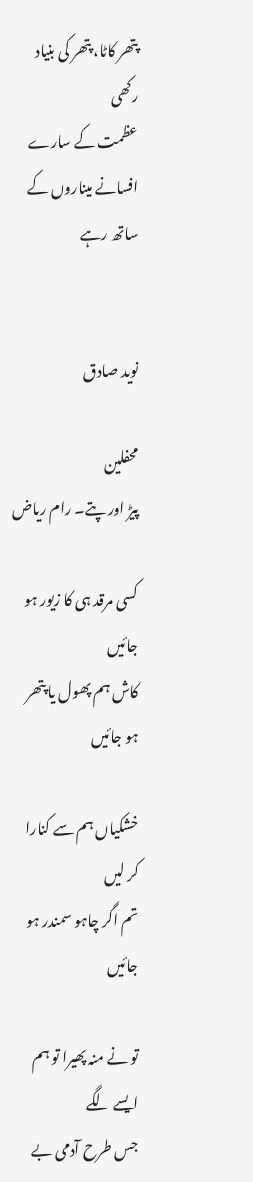پتھر کاٹا، پتھر کی بنیاد رکھی
عظمت کے سارے افسانے میناروں کے ساتھ رہے


نوید صادق

محفلین
پیڑ اور پتے۔ رام ریاض

کسی مرقد ہی کا زیور ہو جائیں
کاش ہم پھول یا پتھر ہو جائیں

خشکیاں ہم سے کنارا کر لیں
تم اگر چاہو سمندر ہو جائیں

تو نے منہ پھیرا تو ہم ایسے لگے
جس طرح آدمی بے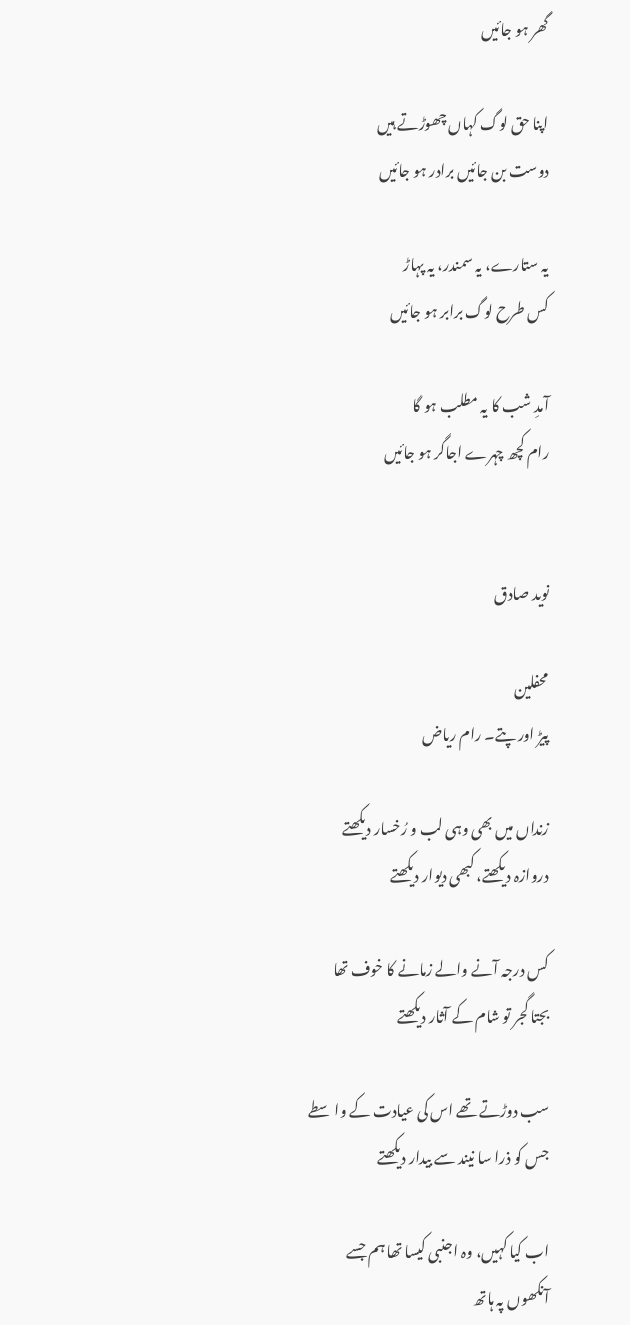گھر ہو جائیں

اپنا حق لوگ کہاں چھوڑتے ہیں
دوست بن جائیں برادر ہو جائیں

یہ ستارے، یہ سمندر، یہ پہاڑ
کس طرح لوگ برابر ہو جائیں

آمدِ شب کا یہ مطلب ہو گا
رام کچھ چہرے اجاگر ہو جائیں


نوید صادق

محفلین
پیڑ اور پتے۔ رام ریاض

زنداں میں بھی وہی لب و رُخسار دیکھتے
دروازہ دیکھتے، کبھی دیوار دیکھتے

کس درجہ آنے والے زمانے کا خوف تھا
بجتا گجر تو شام کے آثار دیکھتے

سب دوڑتے تھے اس کی عیادت کے واسطے
جس کو ذرا سا نیند سے بیدار دیکھتے

اب کیا کہیں، وہ اجنبی کیسا تھا ہم جسے
آنکھوں پہ ہاتھ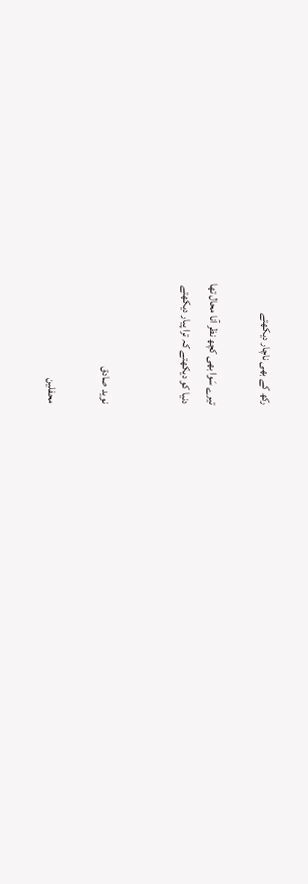رکھ کے بھی ناچار دیکھتے

تیرے سَوا بھی کچھ نظر آنا محال تھا
دنیا کو دیکھتے کہ ترا پیار دیکھتے


نوید صادق

محفلین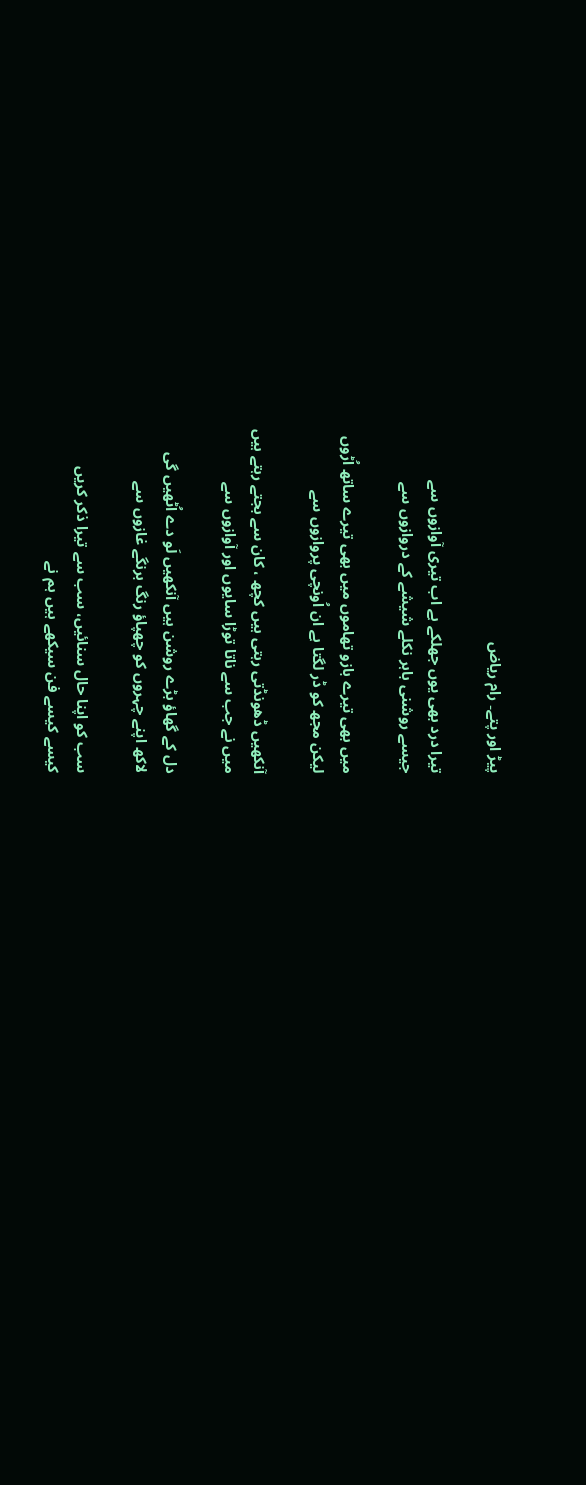پیڑ اور پتے۔ رام ریاض

تیرا درد بھی یوں جھلکے ہے اب تیری آوازوں سے
جیسے روشنی باہر نکلے شیشے کے دروازوں سے

میں بھی تیرے بازو تھاموں میں بھی تیرے ساتھ اُڑوں
لیکن مجھ کو ڈر لگتا ہے ان اُونچی پروازوں سے

آنکھیں ڈھونڈتی رہتی ہیں کچھ ، کان سے بجتے رہتے ہیں
میں نے جب سے ناتا توڑا سایوں اور آوازوں سے

دل کے گھاؤ بڑے روشن ہیں آنکھیں لَو دے اُٹھیں گی
لاکھ اپنے چہروں کو چھپاؤ رنگ برنگے غازوں سے

سب کو اپنا حال سنائیں، سب سے تیرا ذکر کریں
کیسے کیسے فن سیکھے ہیں ہم نے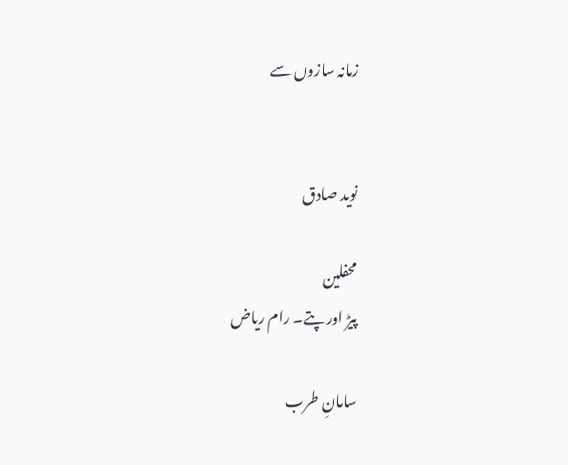زمانہ سازوں سے


نوید صادق

محفلین
پیڑ اور پتے۔ رام ریاض

سامانِ طرب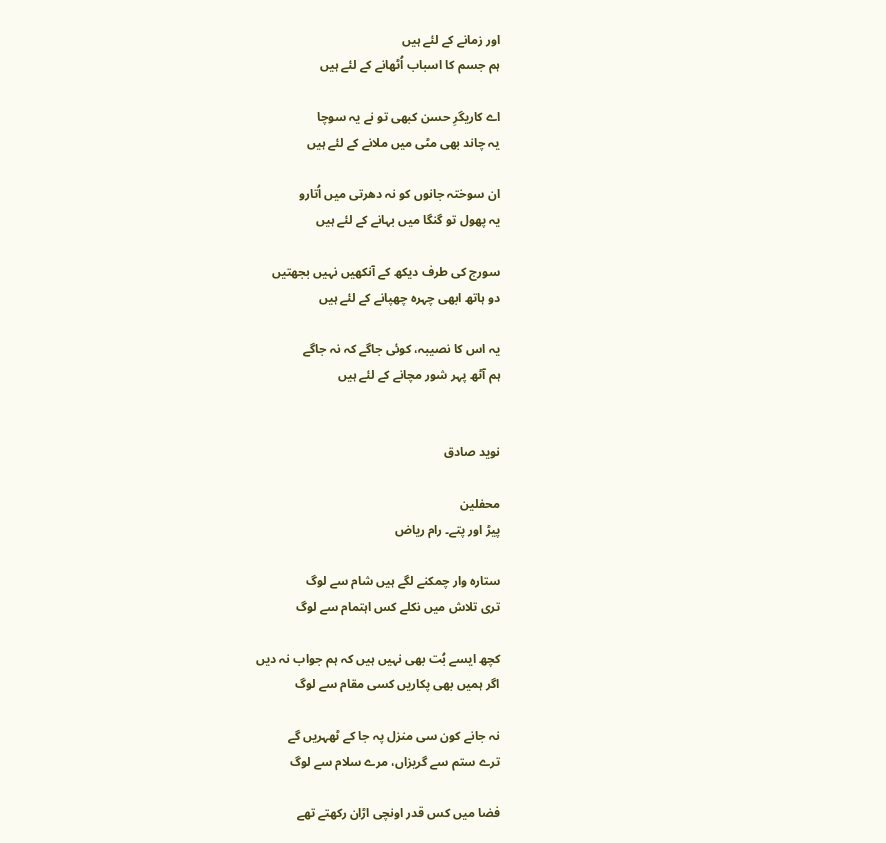اور زمانے کے لئے ہیں
ہم جسم کا اسباب اُٹھانے کے لئے ہیں

اے کاریگرِ حسن کبھی تو نے یہ سوچا
یہ چاند بھی مٹی میں ملانے کے لئے ہیں

ان سوختہ جانوں کو نہ دھرتی میں اُتارو
یہ پھول تو گنگا میں بہانے کے لئے ہیں

سورج کی طرف دیکھ کے آنکھیں نہیں بجھتیں
دو ہاتھ ابھی چہرہ چھپانے کے لئے ہیں

یہ اس کا نصیبہ، کوئی جاگے کہ نہ جاگے
ہم آٹھ پہر شور مچانے کے لئے ہیں


نوید صادق

محفلین
پیڑ اور پتے۔ رام ریاض

ستارہ وار چمکنے لگے ہیں شام سے لوگ
تری تلاش میں نکلے کس اہتمام سے لوگ

کچھ ایسے بُت بھی نہیں ہیں کہ ہم جواب نہ دیں
اگر ہمیں بھی پکاریں کسی مقام سے لوگ

نہ جانے کون سی منزل پہ جا کے ٹھہریں گے
ترے ستم سے گریزاں، مرے سلام سے لوگ

فضا میں کس قدر اونچی اڑان رکھتے تھے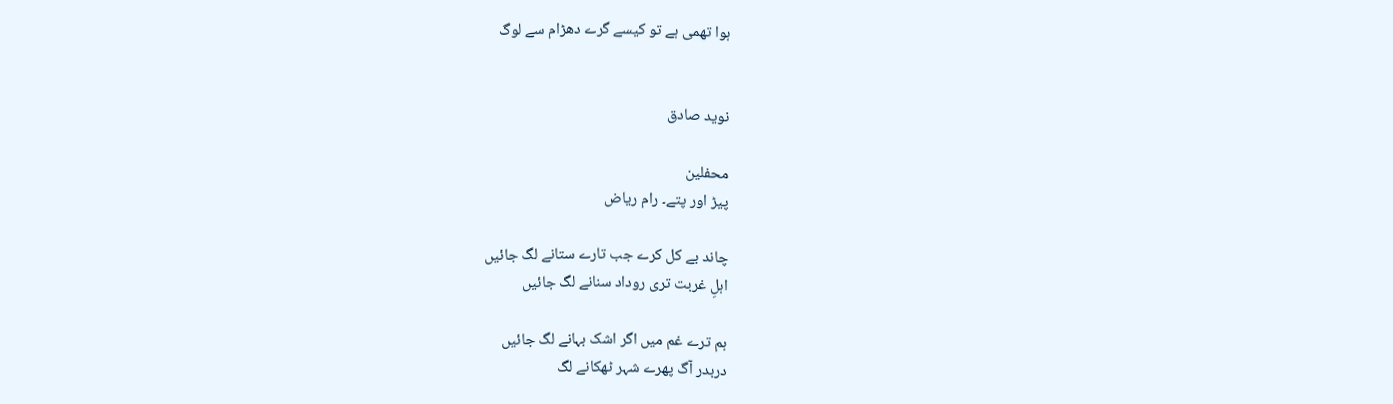ہوا تھمی ہے تو کیسے گرے دھڑام سے لوگ


نوید صادق

محفلین
پیڑ اور پتے۔ رام ریاض

چاند بے کل کرے جب تارے ستانے لگ جائیں
اہلِ غربت تری روداد سنانے لگ جائیں

ہم ترے غم میں اگر اشک بہانے لگ جائیں
دربدر آگ پھرے شہر ٹھکانے لگ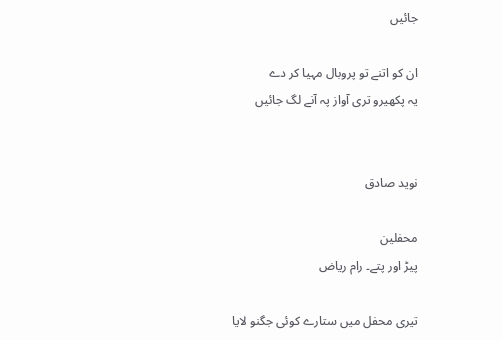جائیں

ان کو اتنے تو پروبال مہیا کر دے
یہ پکھیرو تری آواز پہ آنے لگ جائیں


نوید صادق

محفلین
پیڑ اور پتے۔ رام ریاض

تیری محفل میں ستارے کوئی جگنو لایا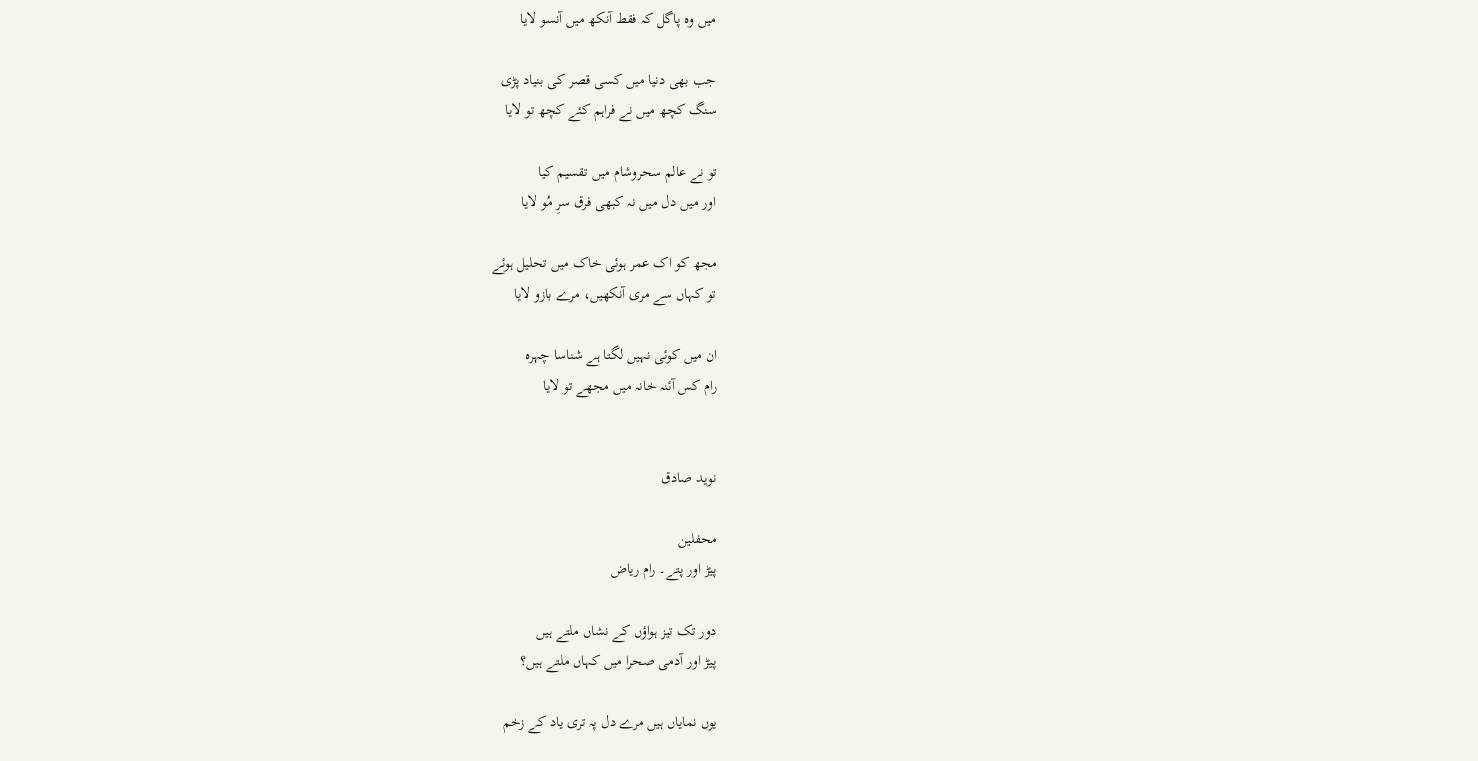میں وہ پاگل کہ فقط آنکھ میں آنسو لایا

جب بھی دنیا میں کسی قصر کی بنیاد پڑی
سنگ کچھ میں نے فراہم کئے کچھ تو لایا

تو نے عالم سحروشام میں تقسیم کیا
اور میں دل میں نہ کبھی فرق سرِ مُو لایا

مجھ کو اک عمر ہوئی خاک میں تحلیل ہوئے
تو کہاں سے مری آنکھیں، مرے بازو لایا

ان میں کوئی نہیں لگتا ہے شناسا چہرہ
رام کس آئنہ خانہ میں مجھے تو لایا


نوید صادق

محفلین
پیڑ اور پتے۔ رام ریاض

دور تک تیز ہواؤں کے نشاں ملتے ہیں
پیڑ اور آدمی صحرا میں کہاں ملتے ہیں؟

یوں نمایاں ہیں مرے دل پہ تری یاد کے زخم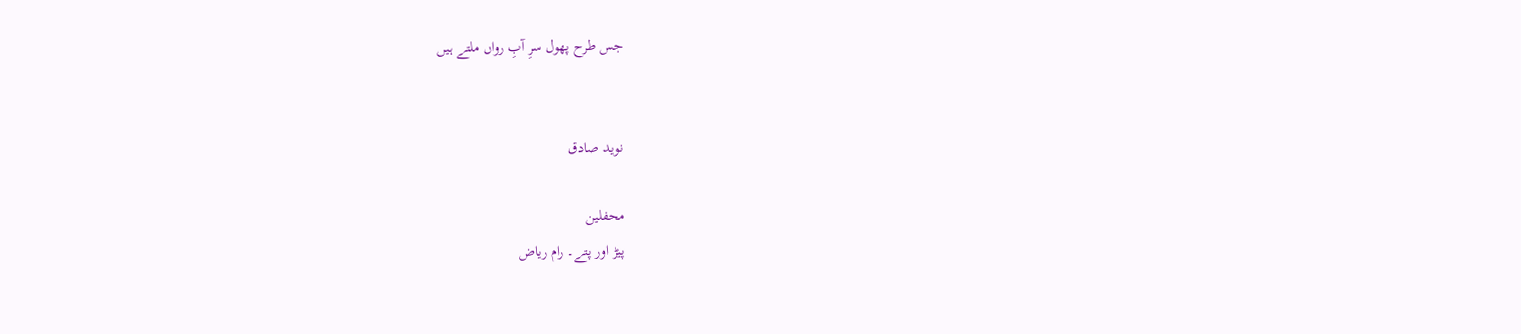جس طرح پھول سرِ آبِ رواں ملتے ہیں


نوید صادق

محفلین
پیڑ اور پتے۔ رام ریاض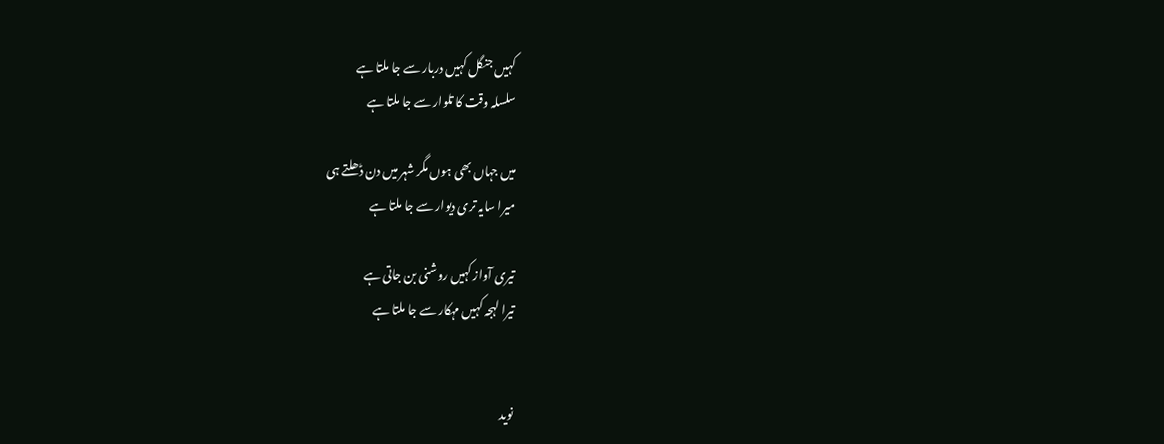کہیں جنگل کہیں دربار سے جا ملتا ہے
سلسلہ وقت کا تلوار سے جا ملتا ہے

میں جہاں بھی ہوں مگر شہر میں دن ڈھلتے ہی
میرا سایہ تری دیوار سے جا ملتا ہے

تیری آواز کہیں روشنی بن جاتی ہے
تیرا لہجہ کہیں مہکار سے جا ملتا ہے


نوید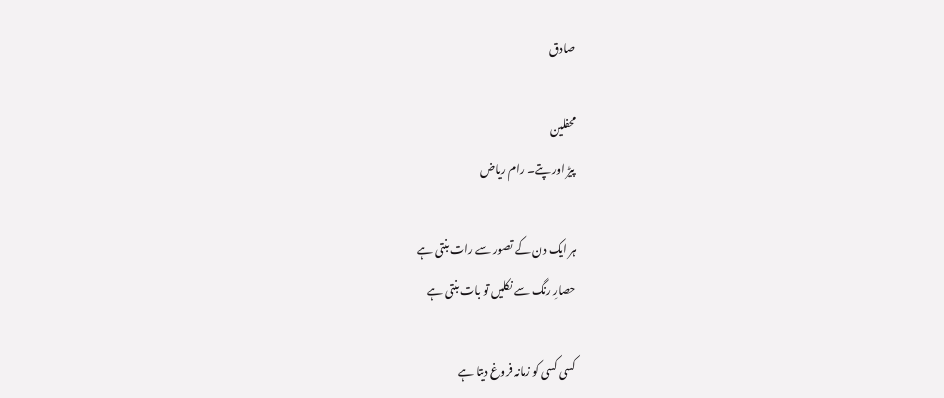صادق

محفلین
پیڑ اور پتے۔ رام ریاض

ہر ایک دن کے تصور سے رات بنتی ہے
حصارِ رنگ سے نکلیں تو بات بنتی ہے

کسی کسی کو زمانہ فروغ دیتا ہے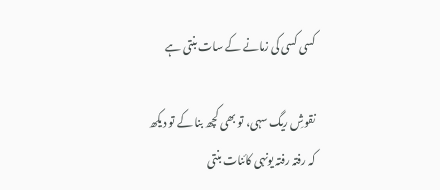کسی کسی کی زمانے کے سات بنتی ہے

نقوشِ ریگ سہی، تو بھی کچھ بنا کے تو دیکھ
کہ رفتہ رفتہ یونہی کائنات بنتی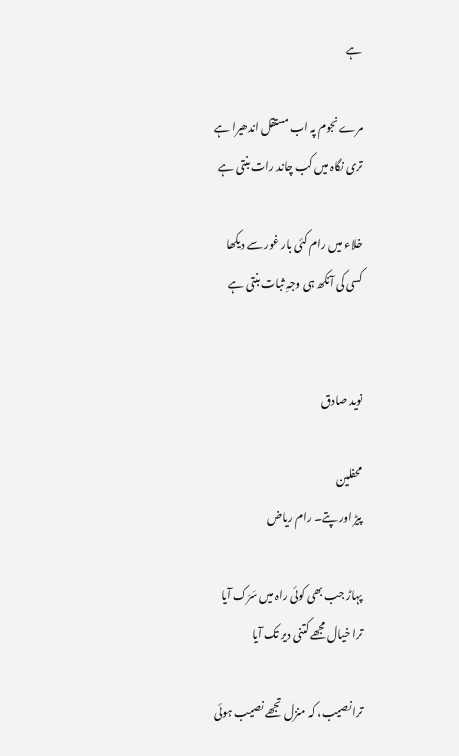ہے

مرے نجوم پہ اب مستقل اندھیرا ہے
تری نگاہ میں کب چاند رات بنتی ہے

خلاء میں رام کئی بار غور سے دیکھا
کسی کی آنکھ ہی وجہِ ثبات بنتی ہے


نوید صادق

محفلین
پیڑ اور پتے۔ رام ریاض

پہاڑ جب بھی کوئی راہ میں سَرَک آیا
ترا خیال مجھے کتنی دیر تک آیا

ترا نصیب، کہ منزل تجھے نصیب ہوئی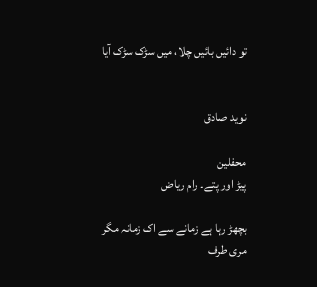تو دائیں بائیں چلا، میں سڑک سڑک آیا


نوید صادق

محفلین
پیڑ اور پتے۔ رام ریاض

بچھڑ رہا ہے زمانے سے اک زمانہ مگر
مری طرف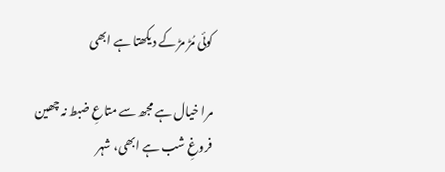کوئی مُڑ مڑ کے دیکھتا ہے ابھی

مرا خیال ہے مجھ سے متاعِ ضبط نہ چھین
فروغِ شب ہے ابھی، شہر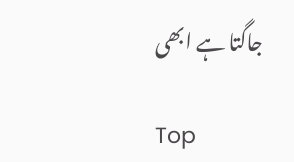جاگتا ہے ابھی

Top